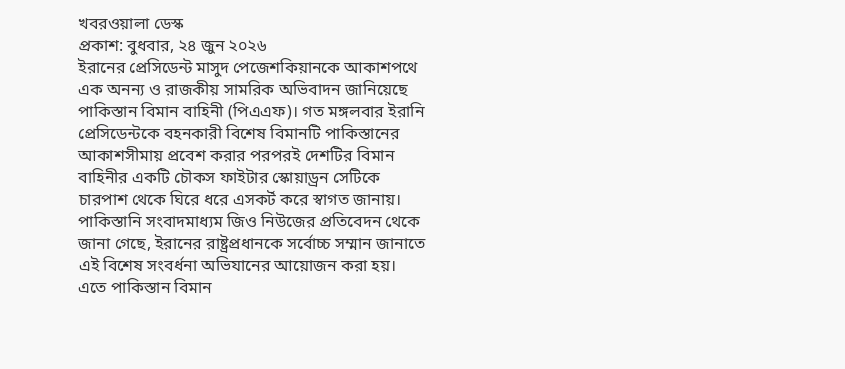খবরওয়ালা ডেস্ক
প্রকাশ: বুধবার, ২৪ জুন ২০২৬
ইরানের প্রেসিডেন্ট মাসুদ পেজেশকিয়ানকে আকাশপথে এক অনন্য ও রাজকীয় সামরিক অভিবাদন জানিয়েছে পাকিস্তান বিমান বাহিনী (পিএএফ)। গত মঙ্গলবার ইরানি প্রেসিডেন্টকে বহনকারী বিশেষ বিমানটি পাকিস্তানের আকাশসীমায় প্রবেশ করার পরপরই দেশটির বিমান বাহিনীর একটি চৌকস ফাইটার স্কোয়াড্রন সেটিকে চারপাশ থেকে ঘিরে ধরে এসকর্ট করে স্বাগত জানায়।
পাকিস্তানি সংবাদমাধ্যম জিও নিউজের প্রতিবেদন থেকে জানা গেছে, ইরানের রাষ্ট্রপ্রধানকে সর্বোচ্চ সম্মান জানাতে এই বিশেষ সংবর্ধনা অভিযানের আয়োজন করা হয়। এতে পাকিস্তান বিমান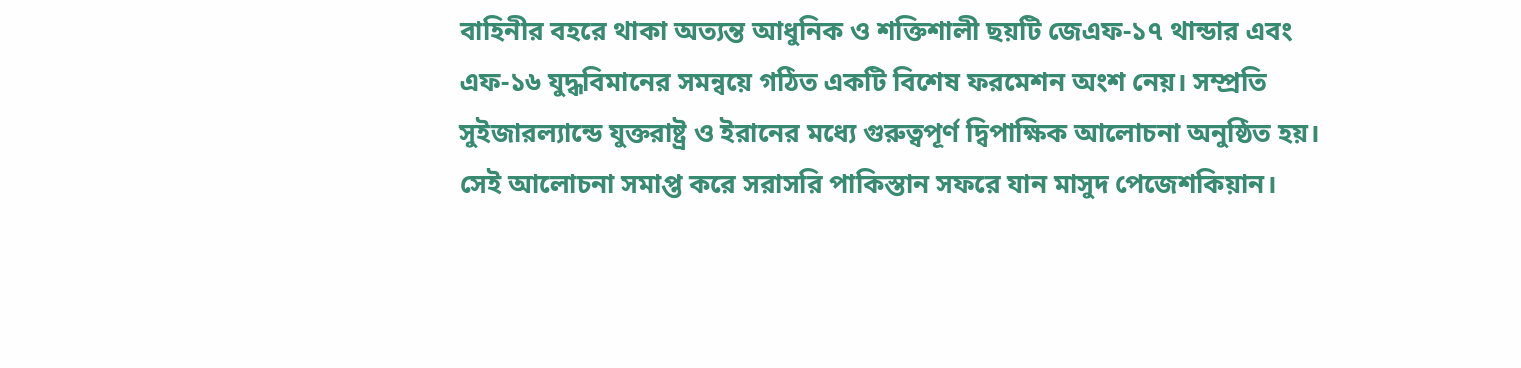বাহিনীর বহরে থাকা অত্যন্ত আধুনিক ও শক্তিশালী ছয়টি জেএফ-১৭ থান্ডার এবং এফ-১৬ যুদ্ধবিমানের সমন্বয়ে গঠিত একটি বিশেষ ফরমেশন অংশ নেয়। সম্প্রতি সুইজারল্যান্ডে যুক্তরাষ্ট্র ও ইরানের মধ্যে গুরুত্বপূর্ণ দ্বিপাক্ষিক আলোচনা অনুষ্ঠিত হয়। সেই আলোচনা সমাপ্ত করে সরাসরি পাকিস্তান সফরে যান মাসুদ পেজেশকিয়ান।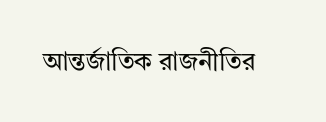আন্তর্জাতিক রাজনীতির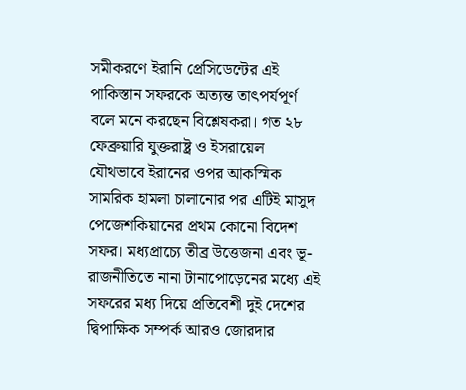সমীকরণে ইরানি প্রেসিডেন্টের এই পাকিস্তান সফরকে অত্যন্ত তাৎপর্যপূর্ণ বলে মনে করছেন বিশ্লেষকরা। গত ২৮ ফেব্রুয়ারি যুক্তরাষ্ট্র ও ইসরায়েল যৌথভাবে ইরানের ওপর আকস্মিক সামরিক হামলা চালানোর পর এটিই মাসুদ পেজেশকিয়ানের প্রথম কোনো বিদেশ সফর। মধ্যপ্রাচ্যে তীব্র উত্তেজনা এবং ভূ-রাজনীতিতে নানা টানাপোড়েনের মধ্যে এই সফরের মধ্য দিয়ে প্রতিবেশী দুই দেশের দ্বিপাক্ষিক সম্পর্ক আরও জোরদার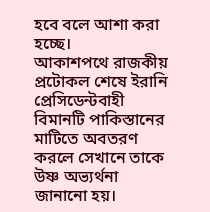হবে বলে আশা করা হচ্ছে।
আকাশপথে রাজকীয় প্রটোকল শেষে ইরানি প্রেসিডেন্টবাহী বিমানটি পাকিস্তানের মাটিতে অবতরণ করলে সেখানে তাকে উষ্ণ অভ্যর্থনা জানানো হয়।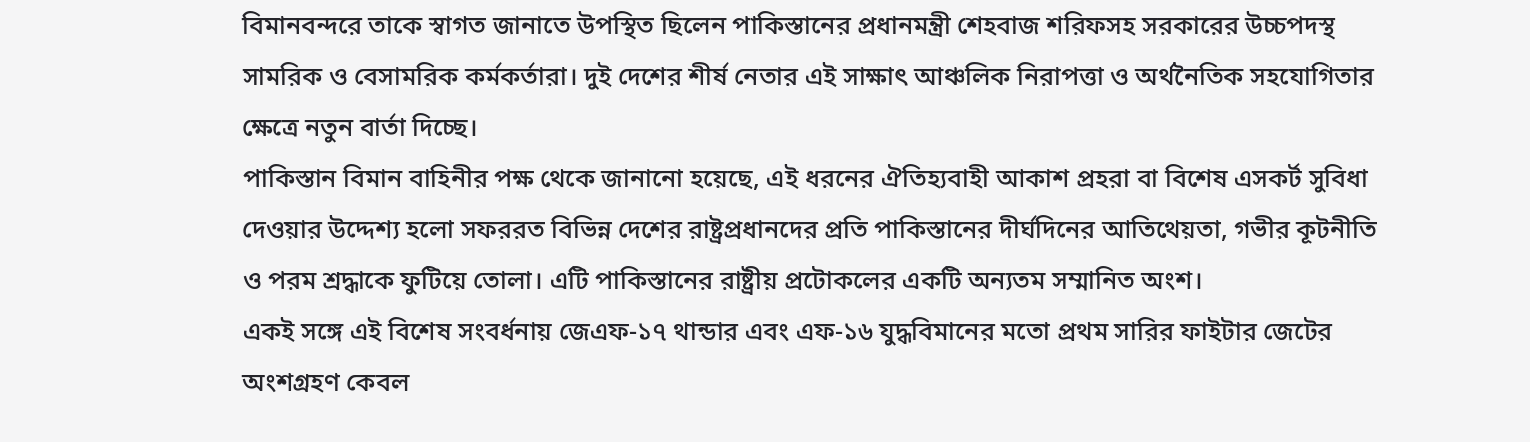বিমানবন্দরে তাকে স্বাগত জানাতে উপস্থিত ছিলেন পাকিস্তানের প্রধানমন্ত্রী শেহবাজ শরিফসহ সরকারের উচ্চপদস্থ সামরিক ও বেসামরিক কর্মকর্তারা। দুই দেশের শীর্ষ নেতার এই সাক্ষাৎ আঞ্চলিক নিরাপত্তা ও অর্থনৈতিক সহযোগিতার ক্ষেত্রে নতুন বার্তা দিচ্ছে।
পাকিস্তান বিমান বাহিনীর পক্ষ থেকে জানানো হয়েছে, এই ধরনের ঐতিহ্যবাহী আকাশ প্রহরা বা বিশেষ এসকর্ট সুবিধা দেওয়ার উদ্দেশ্য হলো সফররত বিভিন্ন দেশের রাষ্ট্রপ্রধানদের প্রতি পাকিস্তানের দীর্ঘদিনের আতিথেয়তা, গভীর কূটনীতি ও পরম শ্রদ্ধাকে ফুটিয়ে তোলা। এটি পাকিস্তানের রাষ্ট্রীয় প্রটোকলের একটি অন্যতম সম্মানিত অংশ।
একই সঙ্গে এই বিশেষ সংবর্ধনায় জেএফ-১৭ থান্ডার এবং এফ-১৬ যুদ্ধবিমানের মতো প্রথম সারির ফাইটার জেটের অংশগ্রহণ কেবল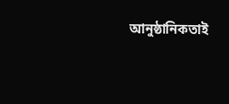আনুষ্ঠানিকতাই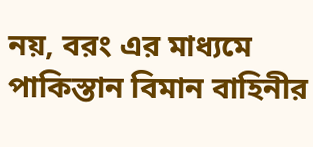নয়, বরং এর মাধ্যমে পাকিস্তান বিমান বাহিনীর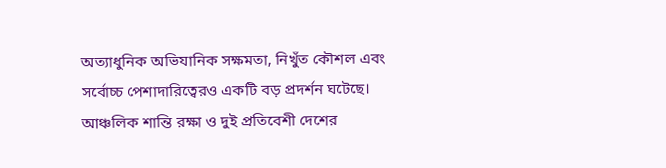অত্যাধুনিক অভিযানিক সক্ষমতা, নিখুঁত কৌশল এবং সর্বোচ্চ পেশাদারিত্বেরও একটি বড় প্রদর্শন ঘটেছে। আঞ্চলিক শান্তি রক্ষা ও দুই প্রতিবেশী দেশের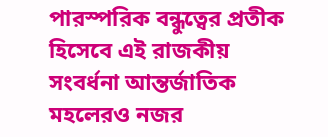পারস্পরিক বন্ধুত্বের প্রতীক হিসেবে এই রাজকীয় সংবর্ধনা আন্তর্জাতিক মহলেরও নজর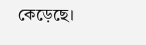কেড়েছে।